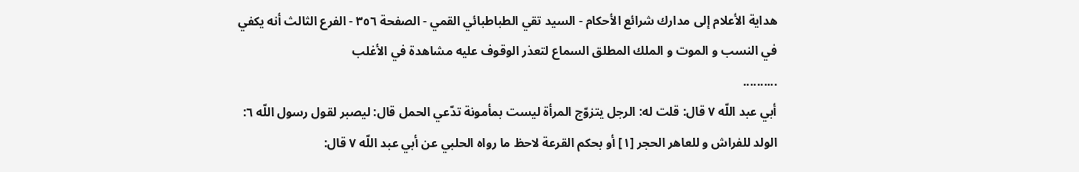هداية الأعلام إلى مدارك شرائع الأحكام - السيد تقي الطباطبائي القمي - الصفحة ٣٥٦ - الفرع الثالث أنه يكفي في النسب و الموت و الملك المطلق السماع لتعذر الوقوف عليه مشاهدة في الأغلب
..........
أبي عبد اللّه ٧ قال: قلت له: الرجل يتزوّج المرأة ليست بمأمونة تدّعي الحمل قال: ليصبر لقول رسول اللّه ٦: الولد للفراش و للعاهر الحجر [١] أو بحكم القرعة لاحظ ما رواه الحلبي عن أبي عبد اللّه ٧ قال: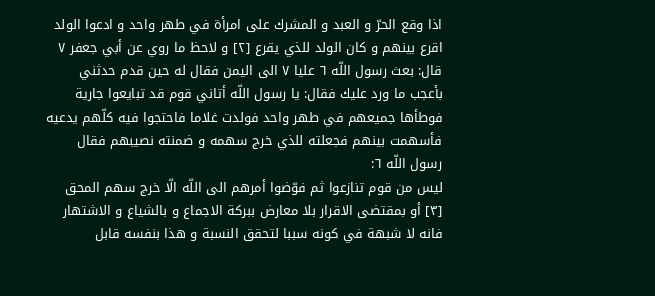اذا وقع الحرّ و العبد و المشرك على امرأة في طهر واحد و ادعوا الولد اقرع بينهم و كان الولد للذي يقرع [٢] و لاحظ ما روي عن أبي جعفر ٧ قال: بعث رسول اللّه ٦ عليا ٧ الى اليمن فقال له حين قدم حدثني بأعجب ما ورد عليك فقال: يا رسول اللّه أتاني قوم قد تبايعوا جارية فوطأها جميعهم في طهر واحد فولدت غلاما فاحتجوا فيه كلّهم يدعيه فأسهمت بينهم فجعلته للذي خرج سهمه و ضمنته نصيبهم فقال رسول اللّه ٦:
ليس من قوم تنازعوا ثم فوّضوا أمرهم الى اللّه الّا خرج سهم المحق [٣] أو بمقتضى الاقرار بلا معارض ببركة الاجماع و بالشياع و الاشتهار فانه لا شبهة في كونه سببا لتحقق النسبة و هذا بنفسه قابل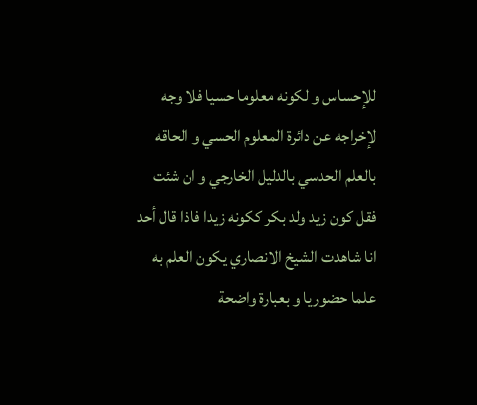للإحساس و لكونه معلوما حسيا فلا وجه لإخراجه عن دائرة المعلوم الحسي و الحاقه بالعلم الحدسي بالدليل الخارجي و ان شئت فقل كون زيد ولد بكر ككونه زيدا فاذا قال أحد انا شاهدت الشيخ الانصاري يكون العلم به علما حضوريا و بعبارة واضحة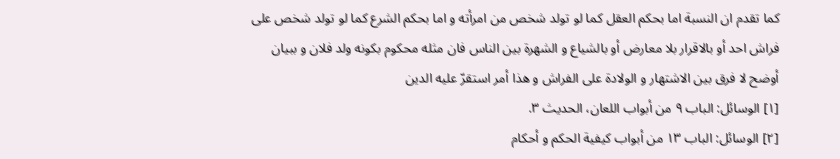كما تقدم ان النسبة اما بحكم العقل كما لو تولد شخص من امرأته و اما بحكم الشرع كما لو تولد شخص على فراش احد أو بالاقرار بلا معارض أو بالشياع و الشهرة بين الناس فان مثله محكوم بكونه ولد فلان و ببيان أوضح لا فرق بين الاشتهار و الولادة على الفراش و هذا أمر استقرّ عليه الدين
[١] الوسائل: الباب ٩ من أبواب اللعان، الحديث ٣.
[٢] الوسائل: الباب ١٣ من أبواب كيفية الحكم و أحكام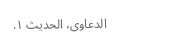الدعاوى، الحديث ١.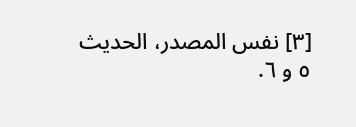[٣] نفس المصدر، الحديث ٥ و ٦.